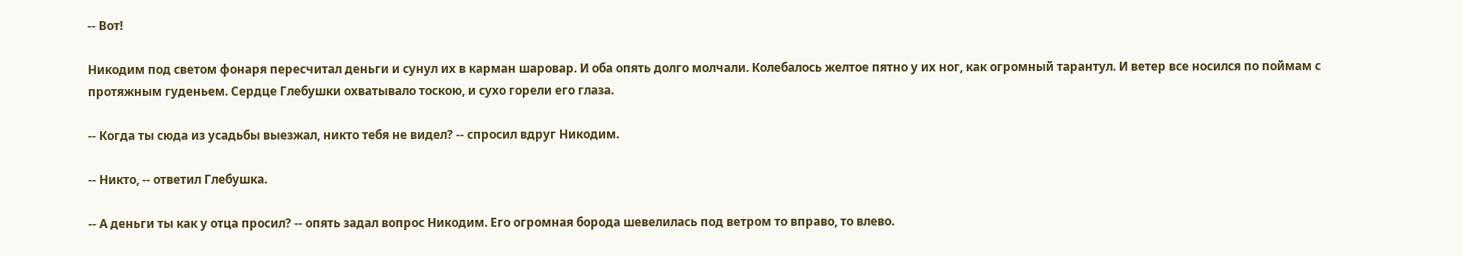-- Вот!

Никодим под светом фонаря пересчитал деньги и сунул их в карман шаровар. И оба опять долго молчали. Колебалось желтое пятно у их ног, как огромный тарантул. И ветер все носился по поймам с протяжным гуденьем. Сердце Глебушки охватывало тоскою, и сухо горели его глаза.

-- Когда ты сюда из усадьбы выезжал, никто тебя не видел? -- спросил вдруг Никодим.

-- Никто, -- ответил Глебушка.

-- А деньги ты как у отца просил? -- опять задал вопрос Никодим. Его огромная борода шевелилась под ветром то вправо, то влево.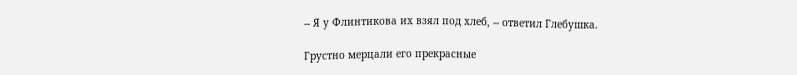-- Я у Флинтикова их взял под хлеб, -- ответил Глебушка.

Грустно мерцали его прекрасные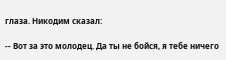глаза. Никодим сказал:

-- Вот за это молодец. Да ты не бойся, я тебе ничего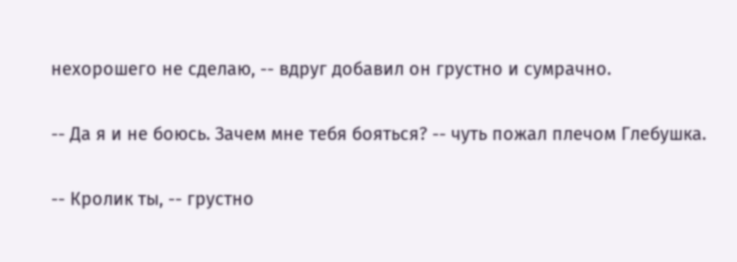нехорошего не сделаю, -- вдруг добавил он грустно и сумрачно.

-- Да я и не боюсь. Зачем мне тебя бояться? -- чуть пожал плечом Глебушка.

-- Кролик ты, -- грустно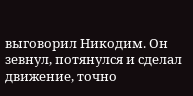выговорил Никодим. Он зевнул, потянулся и сделал движение, точно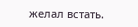желал встать.